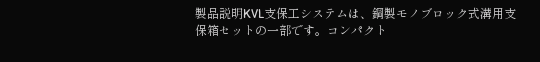製品説明KVL支保工システムは、鋼製モノブロック式溝用支保箱セットの一部です。コンパクト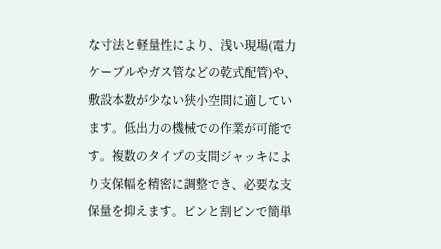な寸法と軽量性により、浅い現場(電力ケーブルやガス管などの乾式配管)や、敷設本数が少ない狭小空間に適しています。低出力の機械での作業が可能です。複数のタイプの支間ジャッキにより支保幅を精密に調整でき、必要な支保量を抑えます。ピンと割ピンで簡単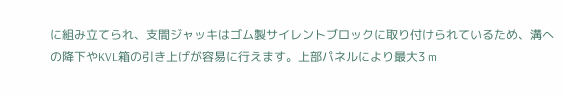に組み立てられ、支間ジャッキはゴム製サイレントブロックに取り付けられているため、溝への降下やKVL箱の引き上げが容易に行えます。上部パネルにより最大3 m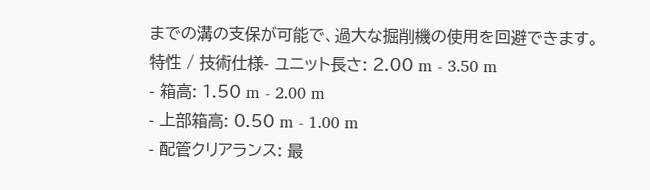までの溝の支保が可能で、過大な掘削機の使用を回避できます。
特性 / 技術仕様- ユニット長さ: 2.00 m - 3.50 m
- 箱高: 1.50 m - 2.00 m
- 上部箱高: 0.50 m - 1.00 m
- 配管クリアランス: 最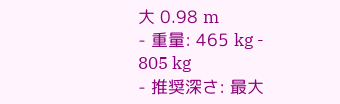大 0.98 m
- 重量: 465 kg - 805 kg
- 推奨深さ: 最大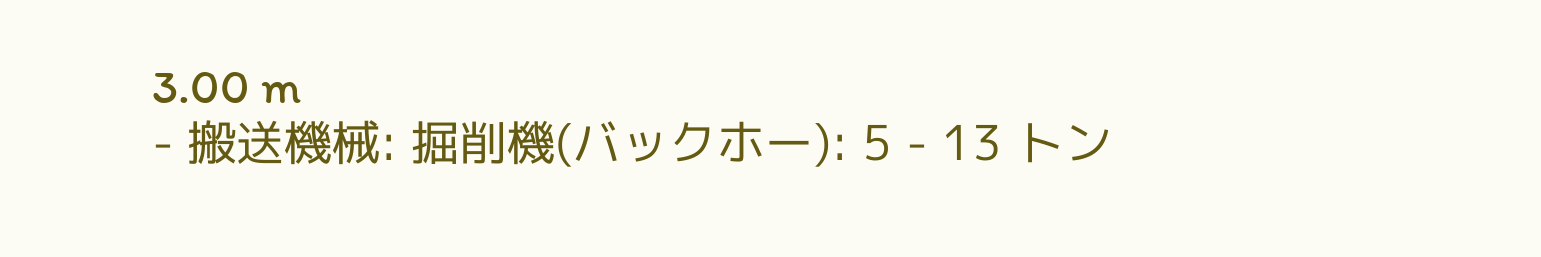3.00 m
- 搬送機械: 掘削機(バックホー): 5 - 13 トン